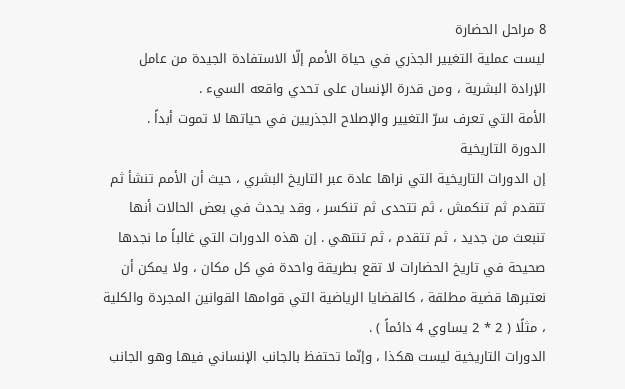8 مراحل الحضارة
ليست عملية التغيير الجذري في حياة الأمم إلّا الاستفادة الجيدة من عامل الإرادة البشرية ، ومن قدرة الإنسان على تحدي واقعه السيء .
الأمة التي تعرف سرّ التغيير والإصلاح الجذريين في حياتها لا تموت أبداً .
الدورة التاريخية
إن الدورات التاريخية التي نراها عادة عبر التاريخ البشري ، حيث أن الأمم تنشأ ثم تتقدم ثم تنكمش ، ثم تتحدى ثم تنكسر ، وقد يحدث في بعض الحالات أنها تنبعث من جديد ، ثم تتقدم ، ثم تنتهي . إن هذه الدورات التي غالباً ما نجدها صحيحة في تاريخ الحضارات لا تقع بطريقة واحدة في كل مكان ، ولا يمكن أن نعتبرها قضية مطلقة ، كالقضايا الرياضية التي قوامها القوانين المجردة والكلية ، مثلًا ( 2 * 2 يساوي 4 دائماً ) .
الدورات التاريخية ليست هكذا ، وإنّما تحتفظ بالجانب الإنساني فيها وهو الجانب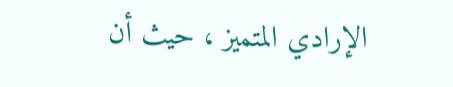الإرادي المتميز ، حيث أن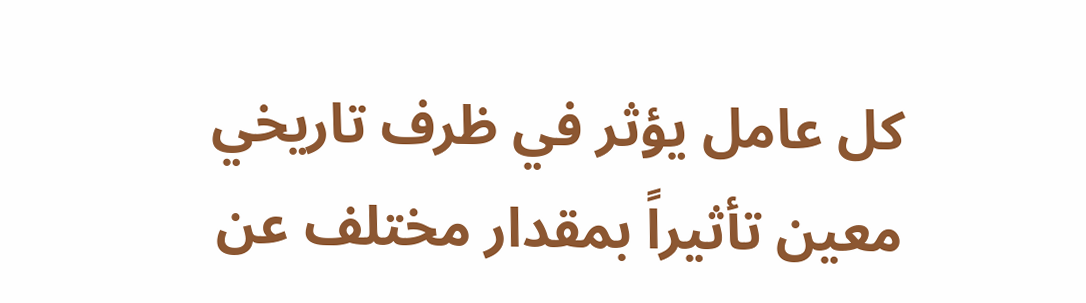كل عامل يؤثر في ظرف تاريخي معين تأثيراً بمقدار مختلف عن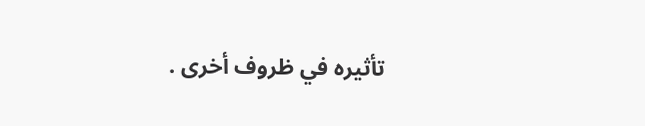تأثيره في ظروف أخرى .